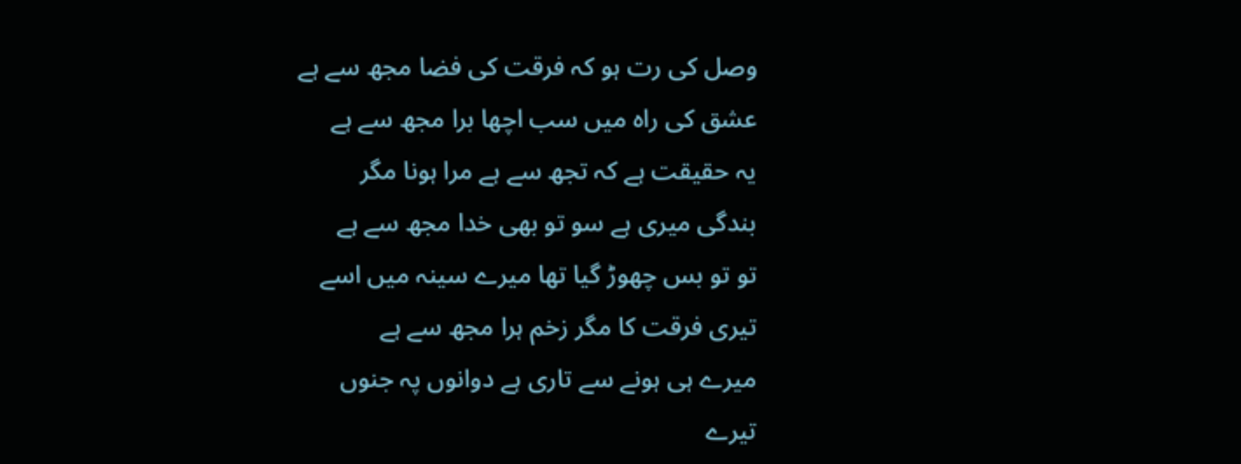وصل کی رت ہو کہ فرقت کی فضا مجھ سے ہے
عشق کی راہ میں سب اچھا برا مجھ سے ہے
یہ حقیقت ہے کہ تجھ سے ہے مرا ہونا مگر
بندگی میری ہے سو تو بھی خدا مجھ سے ہے
تو تو بس چھوڑ گیا تھا میرے سینہ میں اسے
تیری فرقت کا مگر زخم ہرا مجھ سے ہے
میرے ہی ہونے سے تاری ہے دوانوں پہ جنوں
تیرے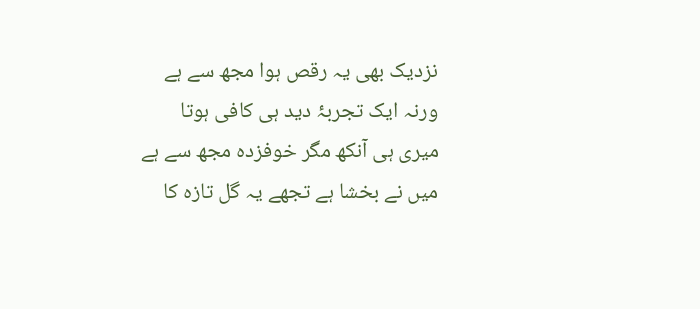نزدیک بھی یہ رقص ہوا مجھ سے ہے
ورنہ ایک تجربۂ دید ہی کافی ہوتا
میری ہی آنکھ مگر خوفزدہ مجھ سے ہے
میں نے بخشا ہے تجھے یہ گل تازہ کا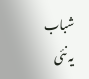شباب
یہ نئی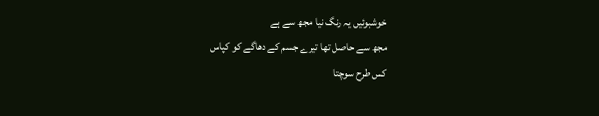خوشبوئیں یہ رنگ نیا مجھ سے ہے
مجھ سے حاصل تھا تیرے جسم کے دھاگے کو کپاس
کس طرح سوچتا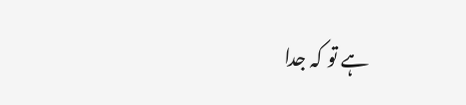ہے تو کہ جدا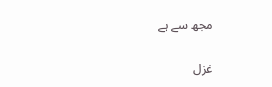مجھ سے ہے

غزل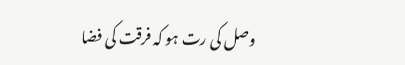وصل کی رت ہو کہ فرقت کی فضا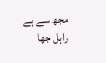مجھ سے ہے
راہل جھا